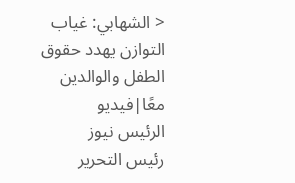< الشهابي: غياب التوازن يهدد حقوق الطفل والوالدين معًا|فيديو
الرئيس نيوز
رئيس التحرير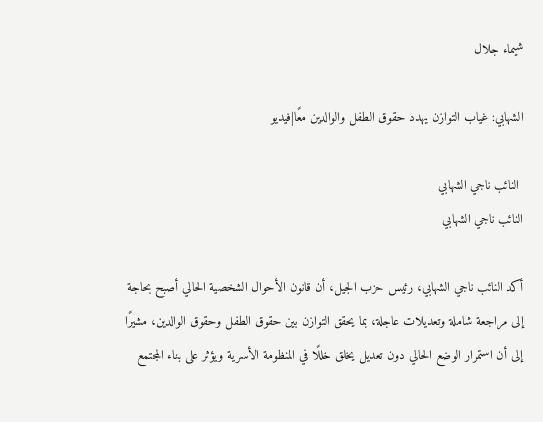شيماء جلال

الشهابي: غياب التوازن يهدد حقوق الطفل والوالدين معًا|فيديو

 النائب ناجي الشهابي
النائب ناجي الشهابي

أكد النائب ناجي الشهابي، رئيس حزب الجيل، أن قانون الأحوال الشخصية الحالي أصبح بحاجة إلى مراجعة شاملة وتعديلات عاجلة، بما يحقق التوازن بين حقوق الطفل وحقوق الوالدين، مشيرًا إلى أن استمرار الوضع الحالي دون تعديل يخلق خللًا في المنظومة الأسرية ويؤثر على بناء المجتمع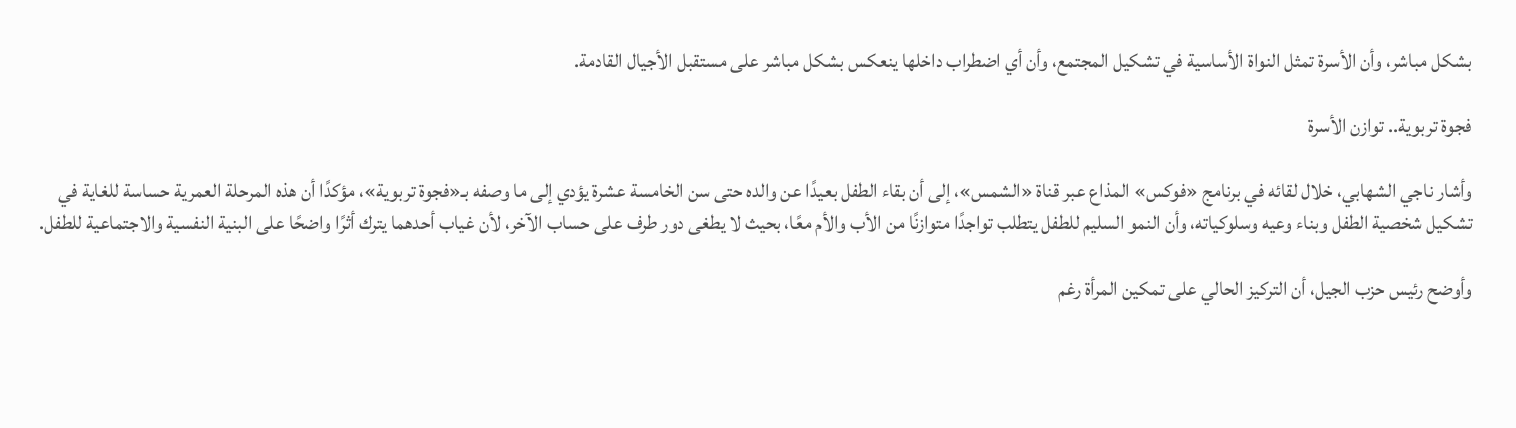بشكل مباشر، وأن الأسرة تمثل النواة الأساسية في تشكيل المجتمع، وأن أي اضطراب داخلها ينعكس بشكل مباشر على مستقبل الأجيال القادمة.

فجوة تربوية.. توازن الأسرة

وأشار ناجي الشهابي، خلال لقائه في برنامج «فوكس» المذاع عبر قناة «الشمس»، إلى أن بقاء الطفل بعيدًا عن والده حتى سن الخامسة عشرة يؤدي إلى ما وصفه بـ«فجوة تربوية»، مؤكدًا أن هذه المرحلة العمرية حساسة للغاية في تشكيل شخصية الطفل وبناء وعيه وسلوكياته، وأن النمو السليم للطفل يتطلب تواجدًا متوازنًا من الأب والأم معًا، بحيث لا يطغى دور طرف على حساب الآخر، لأن غياب أحدهما يترك أثرًا واضحًا على البنية النفسية والاجتماعية للطفل.

وأوضح رئيس حزب الجيل، أن التركيز الحالي على تمكين المرأة رغم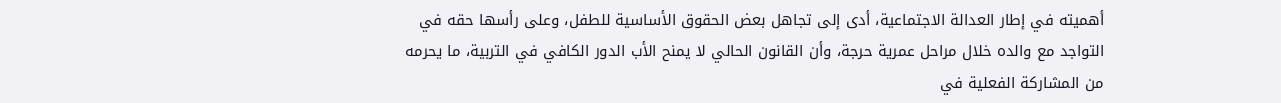أهميته في إطار العدالة الاجتماعية، أدى إلى تجاهل بعض الحقوق الأساسية للطفل، وعلى رأسها حقه في التواجد مع والده خلال مراحل عمرية حرجة، وأن القانون الحالي لا يمنح الأب الدور الكافي في التربية، ما يحرمه من المشاركة الفعلية في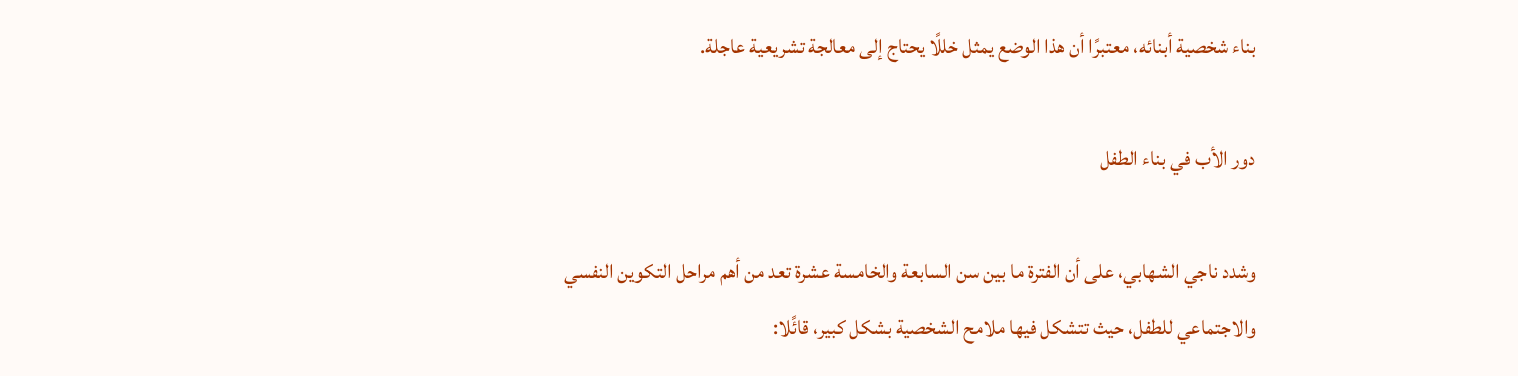بناء شخصية أبنائه، معتبرًا أن هذا الوضع يمثل خللًا يحتاج إلى معالجة تشريعية عاجلة.

دور الأب في بناء الطفل

وشدد ناجي الشهابي، على أن الفترة ما بين سن السابعة والخامسة عشرة تعد من أهم مراحل التكوين النفسي والاجتماعي للطفل، حيث تتشكل فيها ملامح الشخصية بشكل كبير، قائًلا: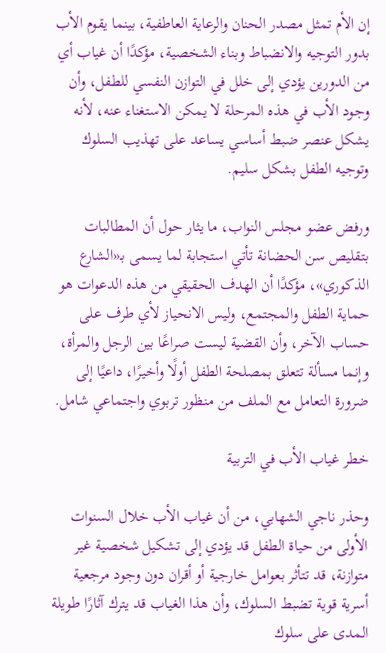إن الأم تمثل مصدر الحنان والرعاية العاطفية، بينما يقوم الأب بدور التوجيه والانضباط وبناء الشخصية، مؤكدًا أن غياب أي من الدورين يؤدي إلى خلل في التوازن النفسي للطفل، وأن وجود الأب في هذه المرحلة لا يمكن الاستغناء عنه، لأنه يشكل عنصر ضبط أساسي يساعد على تهذيب السلوك وتوجيه الطفل بشكل سليم.

ورفض عضو مجلس النواب، ما يثار حول أن المطالبات بتقليص سن الحضانة تأتي استجابة لما يسمى بـ«الشارع الذكوري»، مؤكدًا أن الهدف الحقيقي من هذه الدعوات هو حماية الطفل والمجتمع، وليس الانحياز لأي طرف على حساب الآخر، وأن القضية ليست صراعًا بين الرجل والمرأة، وإنما مسألة تتعلق بمصلحة الطفل أولًا وأخيرًا، داعيًا إلى ضرورة التعامل مع الملف من منظور تربوي واجتماعي شامل.

خطر غياب الأب في التربية

وحذر ناجي الشهابي، من أن غياب الأب خلال السنوات الأولى من حياة الطفل قد يؤدي إلى تشكيل شخصية غير متوازنة، قد تتأثر بعوامل خارجية أو أقران دون وجود مرجعية أسرية قوية تضبط السلوك، وأن هذا الغياب قد يترك آثارًا طويلة المدى على سلوك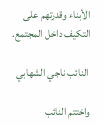الأبناء وقدرتهم على التكيف داخل المجتمع.

 النائب ناجي الشهابي

واختتم النائب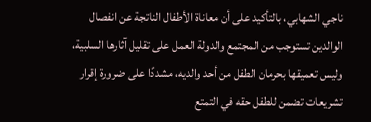ناجي الشهابي، بالتأكيد على أن معاناة الأطفال الناتجة عن انفصال الوالدين تستوجب من المجتمع والدولة العمل على تقليل آثارها السلبية، وليس تعميقها بحرمان الطفل من أحد والديه، مشددًا على ضرورة إقرار تشريعات تضمن للطفل حقه في التمتع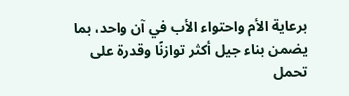برعاية الأم واحتواء الأب في آن واحد، بما يضمن بناء جيل أكثر توازنًا وقدرة على تحمل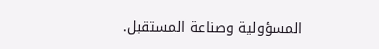المسؤولية وصناعة المستقبل.